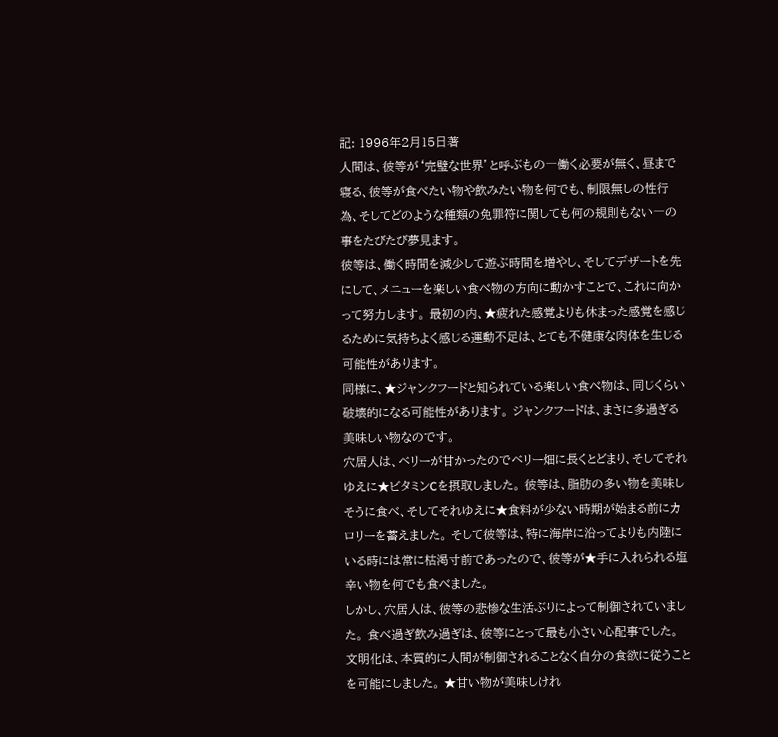記: 1996年2月15日著
人間は、彼等が‘完璧な世界’と呼ぶもの―働く必要が無く、昼まで寝る、彼等が食べたい物や飲みたい物を何でも、制限無しの性行為、そしてどのような種類の免罪符に関しても何の規則もない―の事をたびたび夢見ます。
彼等は、働く時間を減少して遊ぶ時間を増やし、そしてデザートを先にして、メニューを楽しい食べ物の方向に動かすことで、これに向かって努力します。 最初の内、★疲れた感覚よりも休まった感覚を感じるために気持ちよく感じる運動不足は、とても不健康な肉体を生じる可能性があります。
同様に、★ジャンクフードと知られている楽しい食べ物は、同じくらい破壊的になる可能性があります。 ジャンクフードは、まさに多過ぎる美味しい物なのです。
穴居人は、ベリーが甘かったのでベリー畑に長くとどまり、そしてそれゆえに★ビタミンCを摂取しました。 彼等は、脂肪の多い物を美味しそうに食べ、そしてそれゆえに★食料が少ない時期が始まる前にカロリーを蓄えました。 そして彼等は、特に海岸に沿ってよりも内陸にいる時には常に枯渇寸前であったので、彼等が★手に入れられる塩辛い物を何でも食べました。
しかし、穴居人は、彼等の悲惨な生活ぶりによって制御されていました。 食べ過ぎ飲み過ぎは、彼等にとって最も小さい心配事でした。
文明化は、本質的に人間が制御されることなく自分の食欲に従うことを可能にしました。 ★甘い物が美味しけれ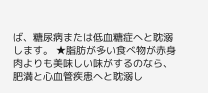ば、糖尿病または低血糖症へと耽溺します。 ★脂肪が多い食べ物が赤身肉よりも美味しい味がするのなら、肥満と心血管疾患へと耽溺し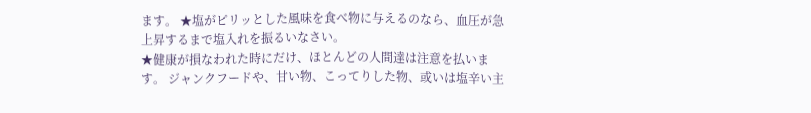ます。 ★塩がピリッとした風味を食べ物に与えるのなら、血圧が急上昇するまで塩入れを振るいなさい。
★健康が損なわれた時にだけ、ほとんどの人間達は注意を払います。 ジャンクフードや、甘い物、こってりした物、或いは塩辛い主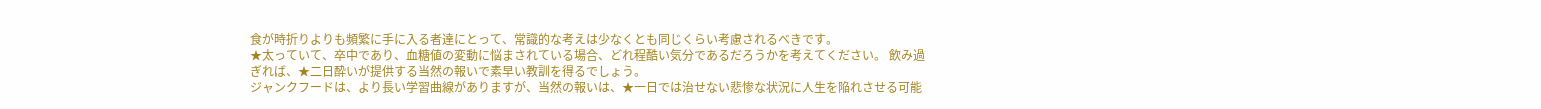食が時折りよりも頻繁に手に入る者達にとって、常識的な考えは少なくとも同じくらい考慮されるべきです。
★太っていて、卒中であり、血糖値の変動に悩まされている場合、どれ程酷い気分であるだろうかを考えてください。 飲み過ぎれば、★二日酔いが提供する当然の報いで素早い教訓を得るでしょう。
ジャンクフードは、より長い学習曲線がありますが、当然の報いは、★一日では治せない悲惨な状況に人生を陥れさせる可能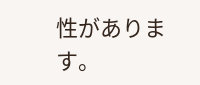性があります。